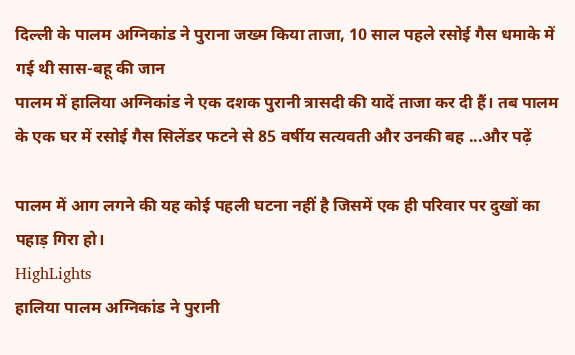दिल्ली के पालम अग्निकांड ने पुराना जख्म किया ताजा, 10 साल पहले रसोई गैस धमाके में गई थी सास-बहू की जान
पालम में हालिया अग्निकांड ने एक दशक पुरानी त्रासदी की यादें ताजा कर दी हैं। तब पालम के एक घर में रसोई गैस सिलेंडर फटने से 85 वर्षीय सत्यवती और उनकी बह ...और पढ़ें

पालम में आग लगने की यह कोई पहली घटना नहीं है जिसमें एक ही परिवार पर दुखों का पहाड़ गिरा हो।
HighLights
हालिया पालम अग्निकांड ने पुरानी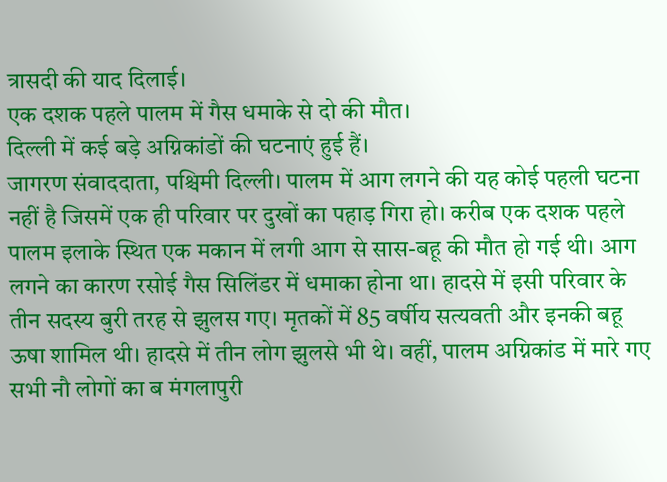त्रासदी की याद दिलाई।
एक दशक पहले पालम में गैस धमाके से दो की मौत।
दिल्ली में कई बड़े अग्निकांडों की घटनाएं हुई हैं।
जागरण संवाददाता, पश्चिमी दिल्ली। पालम में आग लगने की यह कोई पहली घटना नहीं है जिसमें एक ही परिवार पर दुखों का पहाड़ गिरा हो। करीब एक दशक पहले पालम इलाके स्थित एक मकान में लगी आग से सास-बहू की मौत हो गई थी। आग लगने का कारण रसोई गैस सिलिंडर में धमाका होना था। हादसे में इसी परिवार के तीन सदस्य बुरी तरह से झुलस गए। मृतकों में 85 वर्षीय सत्यवती और इनकी बहू ऊषा शामिल थी। हादसे में तीन लोग झुलसे भी थे। वहीं, पालम अग्निकांड में मारे गए सभी नौ लोगों का ब मंगलापुरी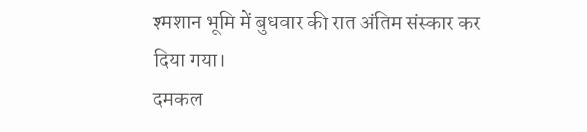श्मशान भूमि में बुधवार की रात अंतिम संस्कार कर दिया गया।
दमकल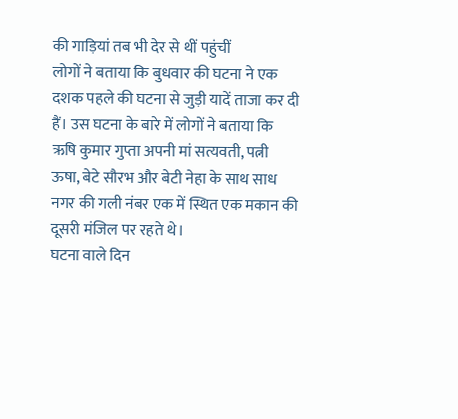की गाड़ियां तब भी देर से थीं पहुंचीं
लोगों ने बताया कि बुधवार की घटना ने एक दशक पहले की घटना से जुड़ी यादें ताजा कर दी हैं। उस घटना के बारे में लोगों ने बताया कि ऋषि कुमार गुप्ता अपनी मां सत्यवती, पत्नी ऊषा, बेटे सौरभ और बेटी नेहा के साथ साध नगर की गली नंबर एक में स्थित एक मकान की दूसरी मंजिल पर रहते थे।
घटना वाले दिन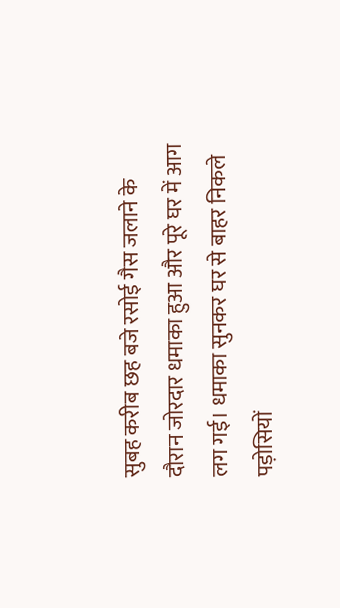सुबह करीब छह बजे रसोई गैस जलाने के दौरान जोरदार धमाका हुआ और पूरे घर में आग लग गई। धमाका सुनकर घर से बाहर निकले पड़ोसियों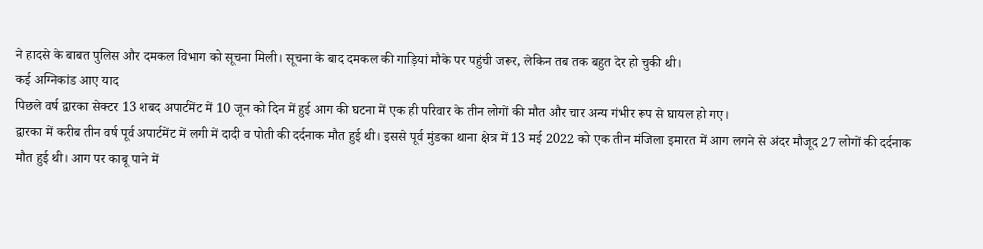ने हादसे के बाबत पुलिस और दमकल विभाग को सूचना मिली। सूचना के बाद दमकल की गाड़ियां मौके पर पहुंची जरूर, लेकिन तब तक बहुत देर हो चुकी थी।
कई अग्निकांड आए याद
पिछले वर्ष द्वारका सेक्टर 13 शबद अपार्टमेंट में 10 जून को दिन में हुई आग की घटना में एक ही परिवार के तीन लोगों की मौत और चार अन्य गंभीर रूप से घायल हो गए।
द्वारका में करीब तीन वर्ष पूर्व अपार्टमेंट में लगी में दादी व पोती की दर्दनाक मौत हुई थी। इससे पूर्व मुंडका थाना क्षेत्र में 13 मई 2022 को एक तीन मंजिला इमारत में आग लगने से अंदर मौजूद 27 लोगों की दर्दनाक मौत हुई थी। आग पर काबू पाने में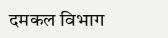दमकल विभाग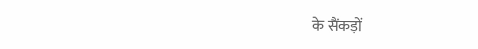के सैंकड़ों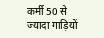कर्मी 50 से ज्यादा गाड़ियों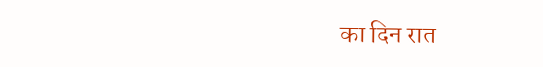का दिन रात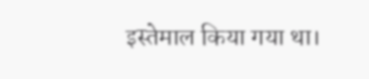इस्तेमाल किया गया था।